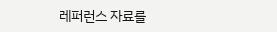레퍼런스 자료를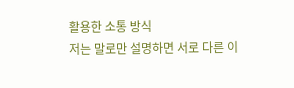활용한 소통 방식
저는 말로만 설명하면 서로 다른 이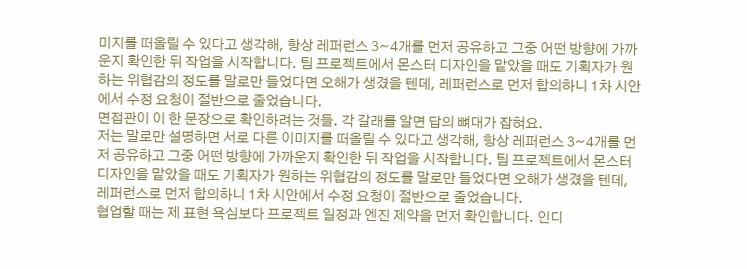미지를 떠올릴 수 있다고 생각해, 항상 레퍼런스 3~4개를 먼저 공유하고 그중 어떤 방향에 가까운지 확인한 뒤 작업을 시작합니다. 팀 프로젝트에서 몬스터 디자인을 맡았을 때도 기획자가 원하는 위협감의 정도를 말로만 들었다면 오해가 생겼을 텐데, 레퍼런스로 먼저 합의하니 1차 시안에서 수정 요청이 절반으로 줄었습니다.
면접관이 이 한 문장으로 확인하려는 것들. 각 갈래를 알면 답의 뼈대가 잡혀요.
저는 말로만 설명하면 서로 다른 이미지를 떠올릴 수 있다고 생각해, 항상 레퍼런스 3~4개를 먼저 공유하고 그중 어떤 방향에 가까운지 확인한 뒤 작업을 시작합니다. 팀 프로젝트에서 몬스터 디자인을 맡았을 때도 기획자가 원하는 위협감의 정도를 말로만 들었다면 오해가 생겼을 텐데, 레퍼런스로 먼저 합의하니 1차 시안에서 수정 요청이 절반으로 줄었습니다.
협업할 때는 제 표현 욕심보다 프로젝트 일정과 엔진 제약을 먼저 확인합니다. 인디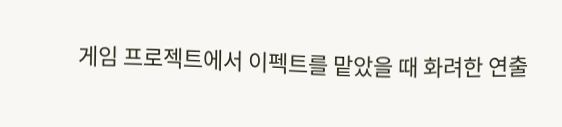게임 프로젝트에서 이펙트를 맡았을 때 화려한 연출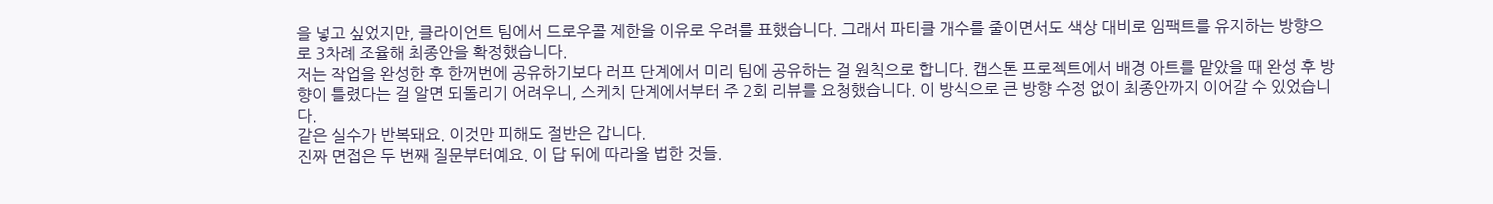을 넣고 싶었지만, 클라이언트 팀에서 드로우콜 제한을 이유로 우려를 표했습니다. 그래서 파티클 개수를 줄이면서도 색상 대비로 임팩트를 유지하는 방향으로 3차례 조율해 최종안을 확정했습니다.
저는 작업을 완성한 후 한꺼번에 공유하기보다 러프 단계에서 미리 팀에 공유하는 걸 원칙으로 합니다. 캡스톤 프로젝트에서 배경 아트를 맡았을 때 완성 후 방향이 틀렸다는 걸 알면 되돌리기 어려우니, 스케치 단계에서부터 주 2회 리뷰를 요청했습니다. 이 방식으로 큰 방향 수정 없이 최종안까지 이어갈 수 있었습니다.
같은 실수가 반복돼요. 이것만 피해도 절반은 갑니다.
진짜 면접은 두 번째 질문부터예요. 이 답 뒤에 따라올 법한 것들.